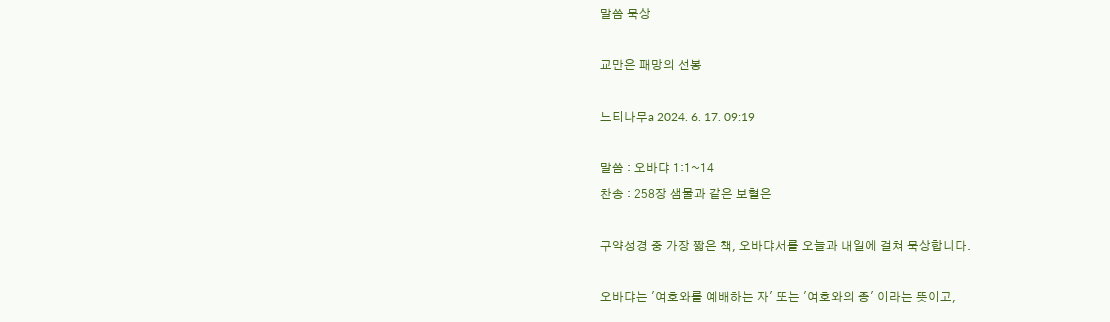말씀 묵상

교만은 패망의 선봉

느티나무a 2024. 6. 17. 09:19

말씀 : 오바댜 1:1~14
찬송 : 258장 샘물과 같은 보혈은

구약성경 중 가장 짧은 책, 오바댜서를 오늘과 내일에 걸쳐 묵상합니다.

오바댜는 '여호와를 예배하는 자' 또는 '여호와의 종' 이라는 뜻이고,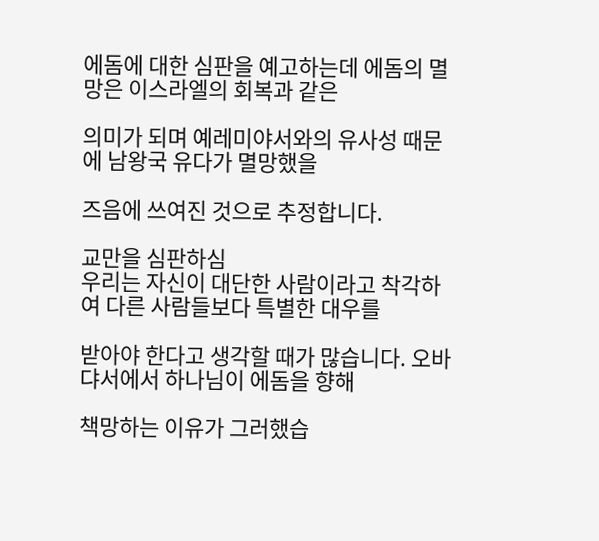에돔에 대한 심판을 예고하는데 에돔의 멸망은 이스라엘의 회복과 같은

의미가 되며 예레미야서와의 유사성 때문에 남왕국 유다가 멸망했을

즈음에 쓰여진 것으로 추정합니다.

교만을 심판하심
우리는 자신이 대단한 사람이라고 착각하여 다른 사람들보다 특별한 대우를

받아야 한다고 생각할 때가 많습니다. 오바댜서에서 하나님이 에돔을 향해

책망하는 이유가 그러했습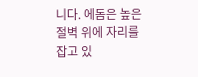니다. 에돔은 높은 절벽 위에 자리를 잡고 있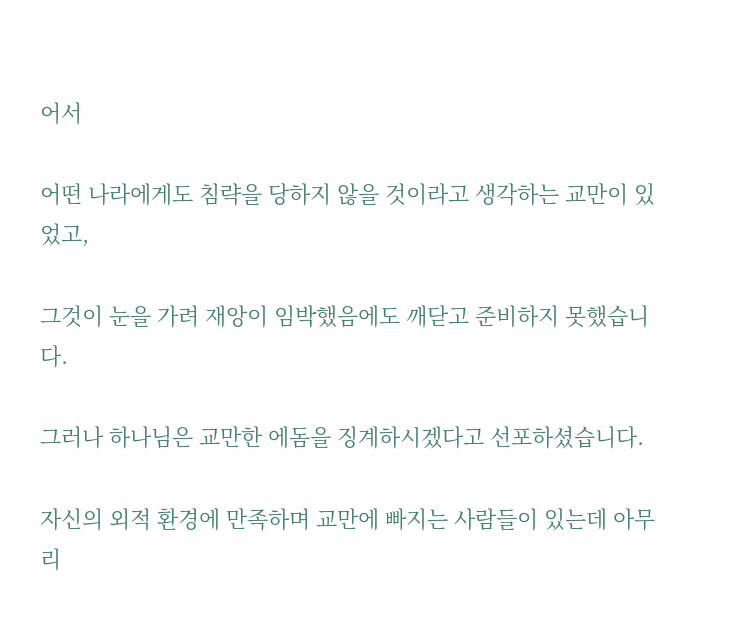어서

어떤 나라에게도 침략을 당하지 않을 것이라고 생각하는 교만이 있었고,

그것이 눈을 가려 재앙이 임박했음에도 깨닫고 준비하지 못했습니다.

그러나 하나님은 교만한 에돔을 징계하시겠다고 선포하셨습니다.

자신의 외적 환경에 만족하며 교만에 빠지는 사람들이 있는데 아무리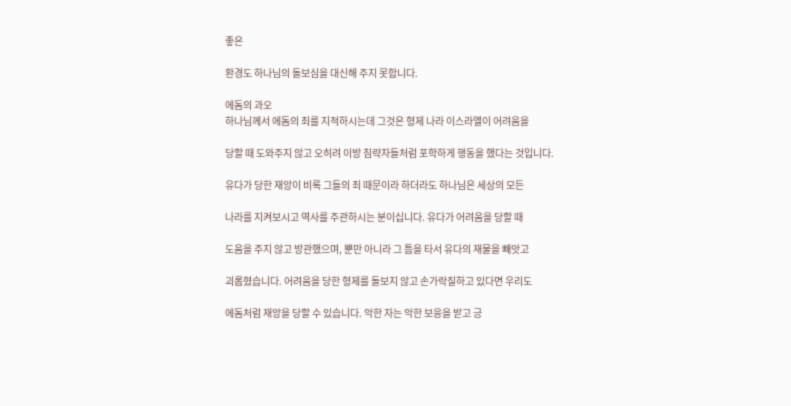좋은

환경도 하나님의 돌보심을 대신해 주지 못합니다.

에돔의 과오
하나님께서 에돔의 죄를 지적하시는데 그것은 형제 나라 이스라엘이 어려움을

당할 때 도와주지 않고 오히려 이방 침략자들처럼 포학하게 행동을 했다는 것입니다.

유다가 당한 재앙이 비록 그들의 죄 때문이라 하더라도 하나님은 세상의 모든

나라를 지켜보시고 역사를 주관하시는 분이십니다. 유다가 어려움을 당할 때

도움을 주지 않고 방관했으며, 뿐만 아니라 그 틈을 타서 유다의 재물을 빼앗고

괴롭혔습니다. 어려움을 당한 형제를 돌보지 않고 손가락질하고 있다면 우리도

에돔처럼 재앙을 당할 수 있습니다. 악한 자는 악한 보응을 받고 긍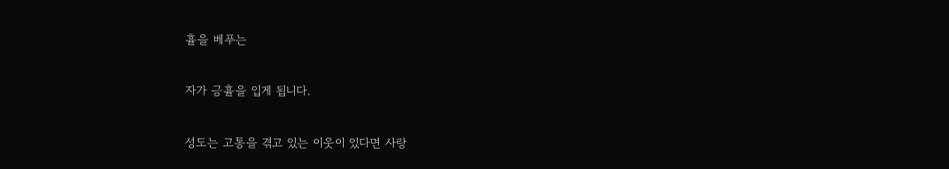휼을 베푸는

자가 긍휼을 입게 됩니다.

성도는 고통을 겪고 있는 이웃이 있다면 사랑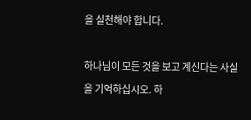을 실천해야 합니다.

하나님이 모든 것을 보고 계신다는 사실을 기억하십시오. 하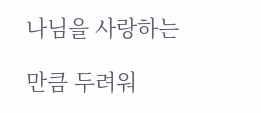나님을 사랑하는

만큼 두려워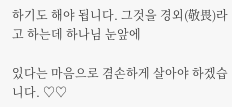하기도 해야 됩니다. 그것을 경외(敬畏)라고 하는데 하나님 눈앞에

있다는 마음으로 겸손하게 살아야 하겠습니다. ♡♡